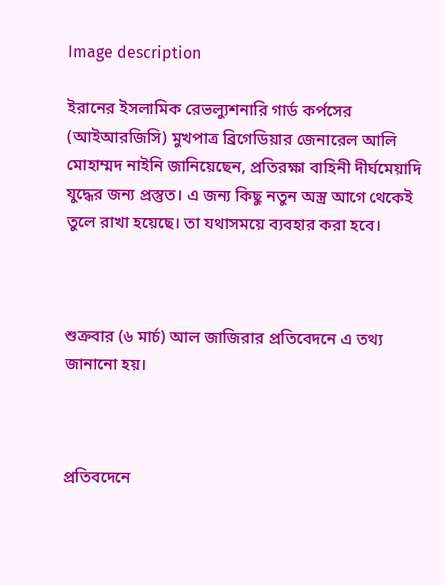Image description

ইরানের ইসলামিক রেভল্যুশনারি গার্ড কর্পসের (আইআরজিসি) মুখপাত্র ব্রিগেডিয়ার জেনারেল আলি মোহাম্মদ নাইনি জানিয়েছেন, প্রতিরক্ষা বাহিনী দীর্ঘমেয়াদি যুদ্ধের জন্য প্রস্তুত। এ জন্য কিছু নতুন অস্ত্র আগে থেকেই তুলে রাখা হয়েছে। তা যথাসময়ে ব্যবহার করা হবে।



শুক্রবার (৬ মার্চ) আল জাজিরার প্রতিবেদনে এ তথ্য জানানো হয়।



প্রতিবদেনে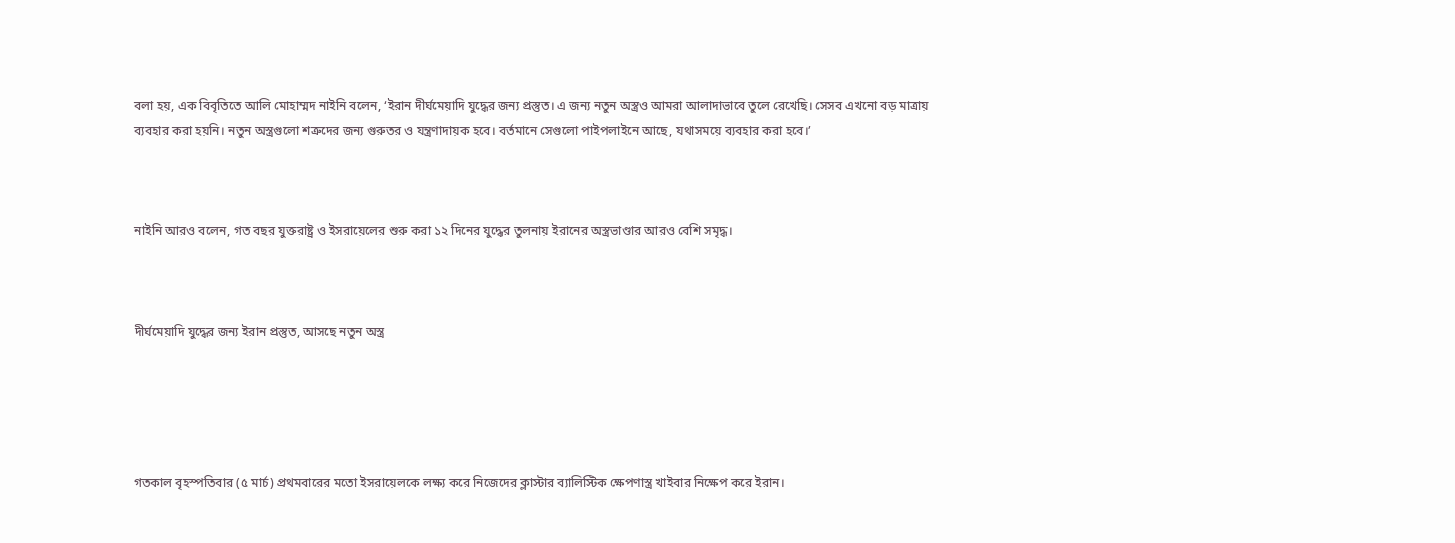বলা হয়, এক বিবৃতিতে আলি মোহাম্মদ নাইনি বলেন, ‘ইরান দীর্ঘমেয়াদি যুদ্ধের জন্য প্রস্তুত। এ জন্য নতুন অস্ত্রও আমরা আলাদাভাবে তুলে রেখেছি। সেসব এখনো বড় মাত্রায় ব্যবহার করা হয়নি। নতুন অস্ত্রগুলো শত্রুদের জন্য গুরুতর ও যন্ত্রণাদায়ক হবে। বর্তমানে সেগুলো পাইপলাইনে আছে, যথাসময়ে ব্যবহার করা হবে।’



নাইনি আরও বলেন, গত বছর যুক্তরাষ্ট্র ও ইসরায়েলের শুরু করা ১২ দিনের যুদ্ধের তুলনায় ইরানের অস্ত্রভাণ্ডার আরও বেশি সমৃদ্ধ।



দীর্ঘমেয়াদি যুদ্ধের জন্য ইরান প্রস্তুত, আসছে নতুন অস্ত্র





গতকাল বৃহস্পতিবার (৫ মার্চ) প্রথমবারের মতো ইসরায়েলকে লক্ষ্য করে নিজেদের ক্লাস্টার ব্যালিস্টিক ক্ষেপণাস্ত্র খাইবার নিক্ষেপ করে ইরান।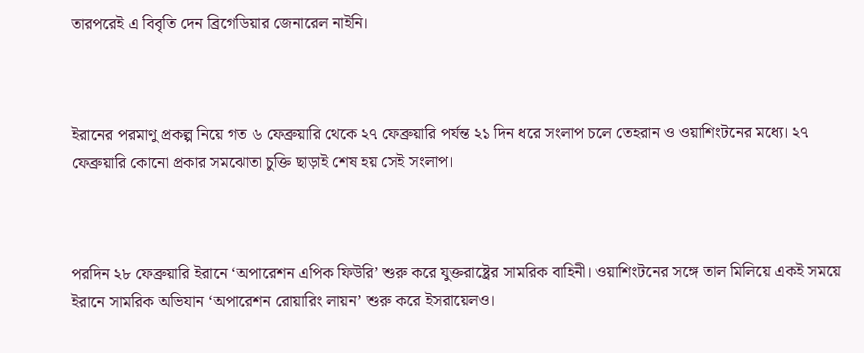তারপরেই এ বিবৃতি দেন ব্রিগেডিয়ার জেনারেল নাইনি।



ইরানের পরমাণু প্রকল্প নিয়ে গত ৬ ফেব্রুয়ারি থেকে ২৭ ফেব্রুয়ারি পর্যন্ত ২১ দিন ধরে সংলাপ চলে তেহরান ও ওয়াশিংটনের মধ্যে। ২৭ ফেব্রুয়ারি কোনো প্রকার সমঝোতা চুক্তি ছাড়াই শেষ হয় সেই সংলাপ।



পরদিন ২৮ ফেব্রুয়ারি ইরানে ‘অপারেশন এপিক ফিউরি’ শুরু করে যুক্তরাষ্ট্রের সামরিক বাহিনী। ওয়াশিংটনের সঙ্গে তাল মিলিয়ে একই সময়ে ইরানে সামরিক অভিযান ‘অপারেশন রোয়ারিং লায়ন’ শুরু করে ইসরায়েলও।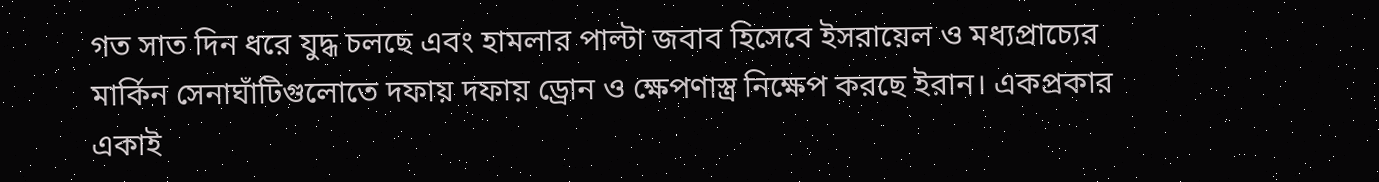গত সাত দিন ধরে যুদ্ধ চলছে এবং হামলার পাল্টা জবাব হিসেবে ইসরায়েল ও মধ্যপ্রাচ্যের মার্কিন সেনাঘাঁটিগুলোতে দফায় দফায় ড্রোন ও ক্ষেপণাস্ত্র নিক্ষেপ করছে ইরান। একপ্রকার একাই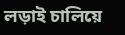লড়াই চালিয়ে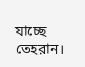যাচ্ছে তেহরান।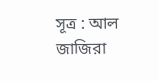সূত্র : আল জাজিরা